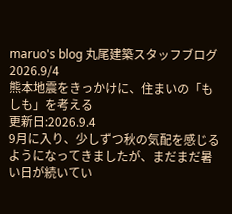maruo's blog 丸尾建築スタッフブログ
2026.9/4
熊本地震をきっかけに、住まいの「もしも」を考える
更新日:2026.9.4
9月に入り、少しずつ秋の気配を感じるようになってきましたが、まだまだ暑い日が続いてい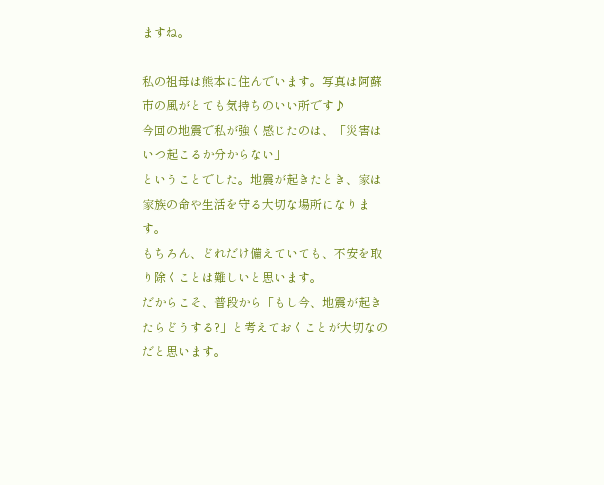ますね。

私の祖母は熊本に住んでいます。写真は阿蘇市の風がとても気持ちのいい所です♪
今回の地震で私が強く感じたのは、「災害はいつ起こるか分からない」
ということでした。地震が起きたとき、家は家族の命や生活を守る大切な場所になります。
もちろん、どれだけ備えていても、不安を取り除くことは難しいと思います。
だからこそ、普段から「もし今、地震が起きたらどうする?」と考えておくことが大切なのだと思います。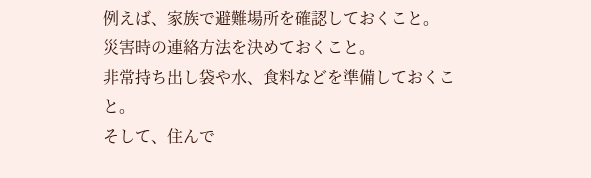例えば、家族で避難場所を確認しておくこと。
災害時の連絡方法を決めておくこと。
非常持ち出し袋や水、食料などを準備しておくこと。
そして、住んで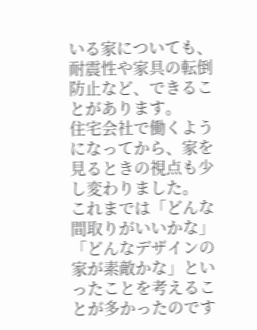いる家についても、耐震性や家具の転倒防止など、できることがあります。
住宅会社で働くようになってから、家を見るときの視点も少し変わりました。
これまでは「どんな間取りがいいかな」「どんなデザインの家が素敵かな」といったことを考えることが多かったのです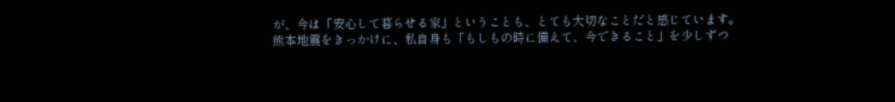が、今は「安心して暮らせる家」ということも、とても大切なことだと感じています。
熊本地震をきっかけに、私自身も「もしもの時に備えて、今できること」を少しずつ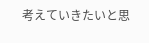考えていきたいと思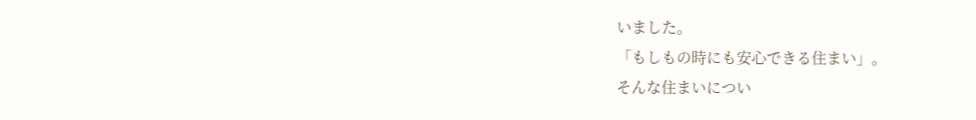いました。
「もしもの時にも安心できる住まい」。
そんな住まいについ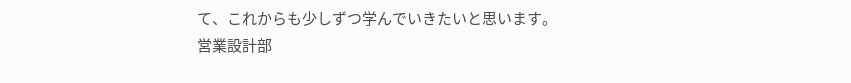て、これからも少しずつ学んでいきたいと思います。
営業設計部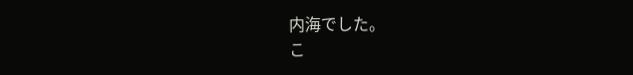内海でした。
こ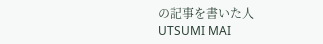の記事を書いた人
UTSUMI MAI